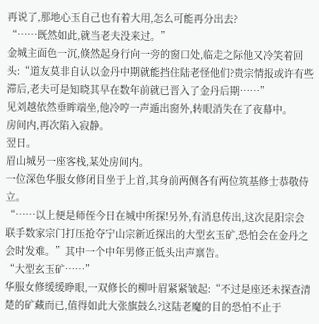再说了,那地心玉自己也有着大用,怎么可能再分出去?
“……既然如此,就当老夫没来过。”
金城主面色一沉,倏然起身行向一旁的窗口处,临走之际他又冷笑着回头:“道友莫非自认以金丹中期就能挡住陆老怪他们?贵宗情报或许有些滞后,老夫可是知晓其早在数年前就已晋入了金丹后期……”
见刘越依然垂眸端坐,他冷哼一声遁出窗外,转眼消失在了夜幕中。
房间内,再次陷入寂静。
翌日。
眉山城另一座客栈,某处房间内。
一位深色华服女修闭目坐于上首,其身前两侧各有两位筑基修士恭敬侍立。
“……以上便是师侄今日在城中所探!另外,有消息传出,这次昆阳宗会联手数家宗门打压抢夺宁山宗新近探出的大型玄玉矿,恐怕会在金丹之会时发难。”其中一个中年男修正低头出声禀告。
“大型玄玉矿……”
华服女修缓缓睁眼,一双修长的柳叶眉紧紧皱起:“不过是座还未探查清楚的矿藏而已,值得如此大张旗鼓么?这陆老魔的目的恐怕不止于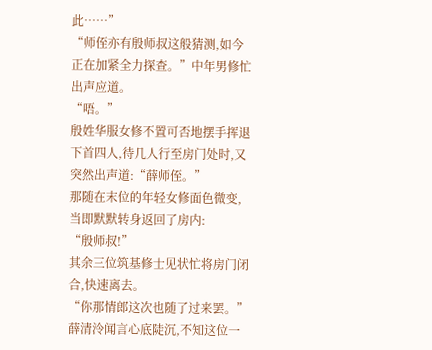此……”
“师侄亦有殷师叔这般猜测,如今正在加紧全力探查。”中年男修忙出声应道。
“唔。”
殷姓华服女修不置可否地摆手挥退下首四人,待几人行至房门处时,又突然出声道:“薛师侄。”
那随在末位的年轻女修面色微变,当即默默转身返回了房内:
“殷师叔!”
其余三位筑基修士见状忙将房门闭合,快速离去。
“你那情郎这次也随了过来罢。”
薛清泠闻言心底陡沉,不知这位一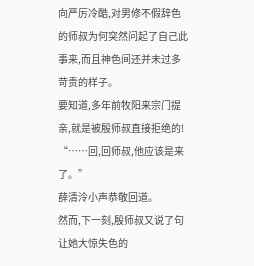向严厉冷酷,对男修不假辞色的师叔为何突然问起了自己此事来,而且神色间还并未过多苛责的样子。
要知道,多年前牧阳来宗门提亲,就是被殷师叔直接拒绝的!
“……回,回师叔,他应该是来了。”
薛清泠小声恭敬回道。
然而,下一刻,殷师叔又说了句让她大惊失色的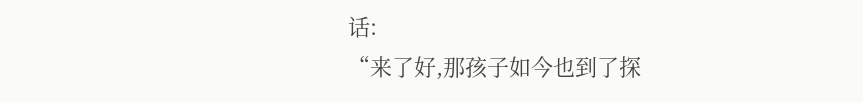话:
“来了好,那孩子如今也到了探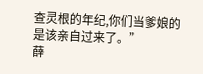查灵根的年纪,你们当爹娘的是该亲自过来了。”
薛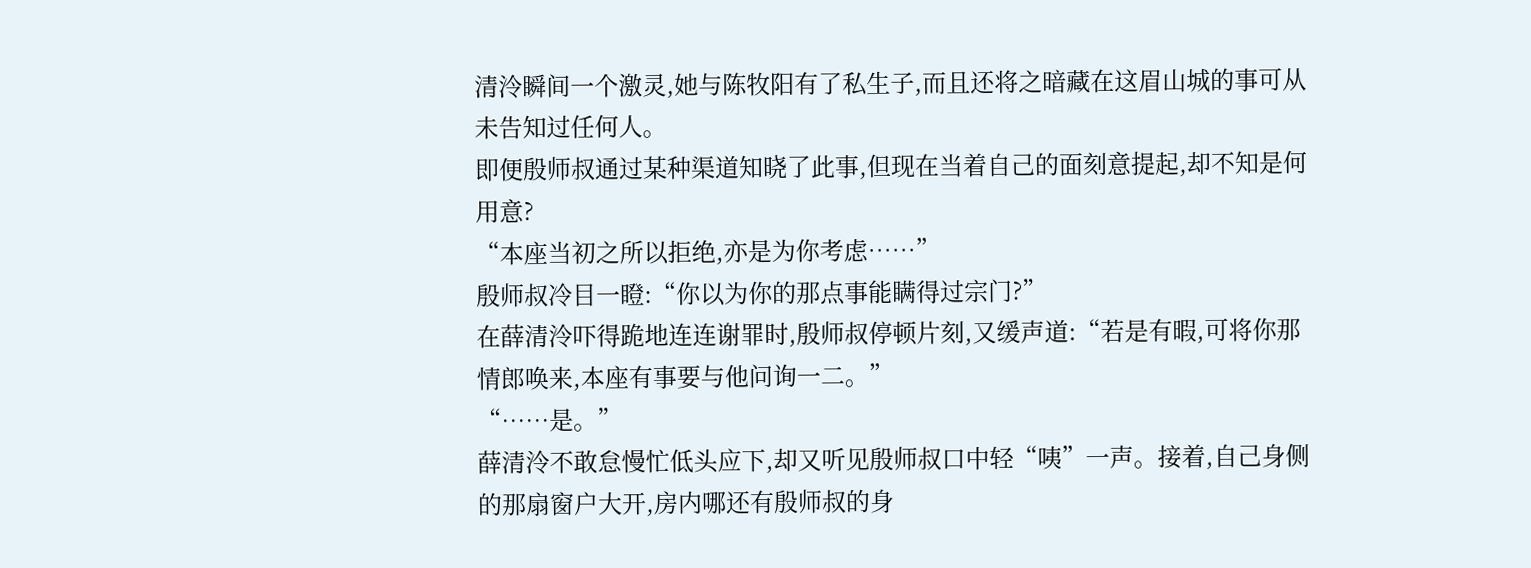清泠瞬间一个激灵,她与陈牧阳有了私生子,而且还将之暗藏在这眉山城的事可从未告知过任何人。
即便殷师叔通过某种渠道知晓了此事,但现在当着自己的面刻意提起,却不知是何用意?
“本座当初之所以拒绝,亦是为你考虑……”
殷师叔冷目一瞪:“你以为你的那点事能瞒得过宗门?”
在薛清泠吓得跪地连连谢罪时,殷师叔停顿片刻,又缓声道:“若是有暇,可将你那情郎唤来,本座有事要与他问询一二。”
“……是。”
薛清泠不敢怠慢忙低头应下,却又听见殷师叔口中轻“咦”一声。接着,自己身侧的那扇窗户大开,房内哪还有殷师叔的身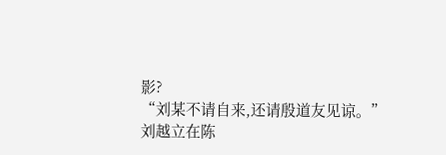影?
“刘某不请自来,还请殷道友见谅。”
刘越立在陈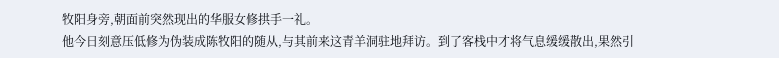牧阳身旁,朝面前突然现出的华服女修拱手一礼。
他今日刻意压低修为伪装成陈牧阳的随从,与其前来这青羊洞驻地拜访。到了客栈中才将气息缓缓散出,果然引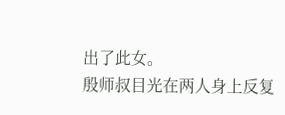出了此女。
殷师叔目光在两人身上反复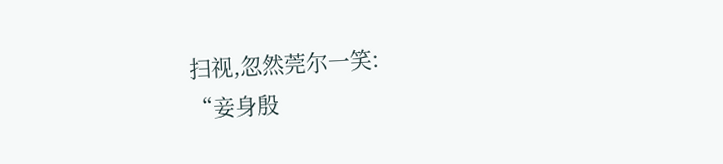扫视,忽然莞尔一笑:
“妾身殷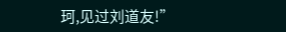珂,见过刘道友!”